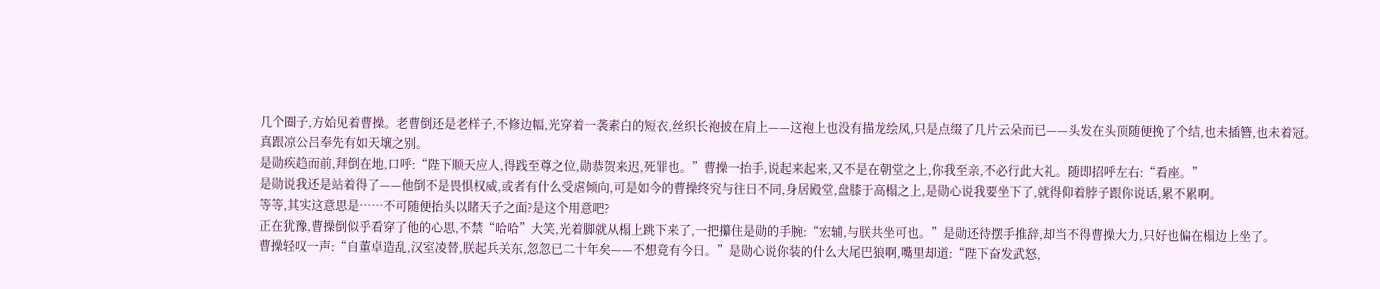几个圈子,方始见着曹操。老曹倒还是老样子,不修边幅,光穿着一袭素白的短衣,丝织长袍披在肩上——这袍上也没有描龙绘凤,只是点缀了几片云朵而已——头发在头顶随便挽了个结,也未插簪,也未着冠。
真跟凉公吕奉先有如天壤之别。
是勋疾趋而前,拜倒在地,口呼:“陛下顺天应人,得践至尊之位,勋恭贺来迟,死罪也。”曹操一抬手,说起来起来,又不是在朝堂之上,你我至亲,不必行此大礼。随即招呼左右:“看座。”
是勋说我还是站着得了——他倒不是畏惧权威,或者有什么受虐倾向,可是如今的曹操终究与往日不同,身居殿堂,盘膝于高榻之上,是勋心说我要坐下了,就得仰着脖子跟你说话,累不累啊。
等等,其实这意思是……不可随便抬头以睹天子之面?是这个用意吧?
正在犹豫,曹操倒似乎看穿了他的心思,不禁“哈哈”大笑,光着脚就从榻上跳下来了,一把攥住是勋的手腕:“宏辅,与朕共坐可也。”是勋还待摆手推辞,却当不得曹操大力,只好也偏在榻边上坐了。
曹操轻叹一声:“自董卓造乱,汉室凌替,朕起兵关东,忽忽已二十年矣——不想竟有今日。”是勋心说你装的什么大尾巴狼啊,嘴里却道:“陛下奋发武怒,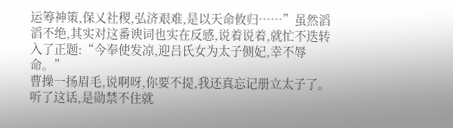运筹神策,保乂社稷,弘济艰难,是以天命攸归……”虽然滔滔不绝,其实对这番谀词也实在反感,说着说着,就忙不迭转入了正题:“今奉使发凉,迎吕氏女为太子侧妃,幸不辱命。”
曹操一扬眉毛,说啊呀,你要不提,我还真忘记册立太子了。
听了这话,是勋禁不住就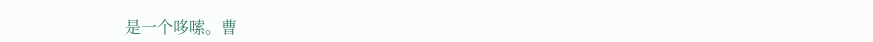是一个哆嗦。曹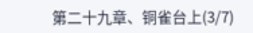第二十九章、铜雀台上(3/7)